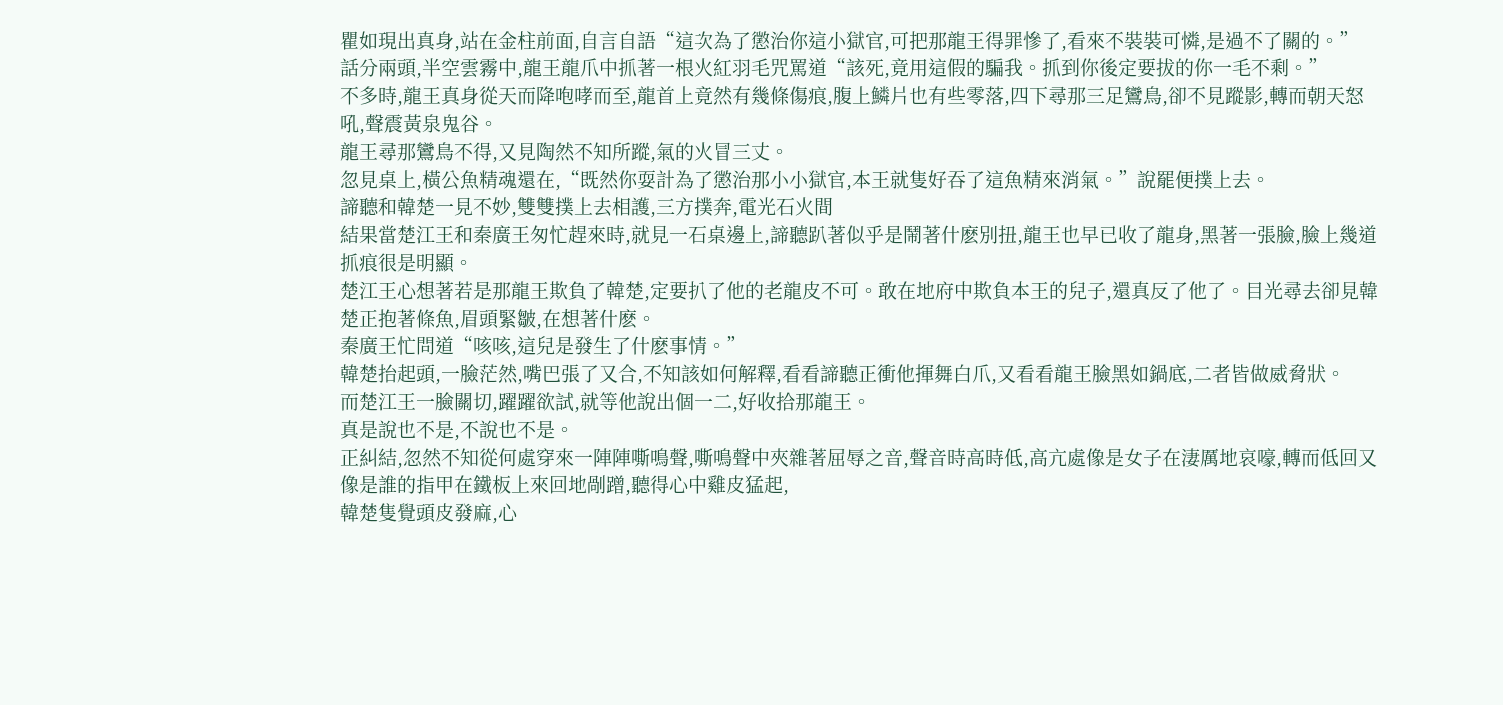瞿如現出真身,站在金柱前面,自言自語“這次為了懲治你這小獄官,可把那龍王得罪慘了,看來不裝裝可憐,是過不了關的。”
話分兩頭,半空雲霧中,龍王龍爪中抓著一根火紅羽毛咒罵道“該死,竟用這假的騙我。抓到你後定要拔的你一毛不剩。”
不多時,龍王真身從天而降咆哮而至,龍首上竟然有幾條傷痕,腹上鱗片也有些零落,四下尋那三足鸞鳥,卻不見蹤影,轉而朝天怒吼,聲震黃泉鬼谷。
龍王尋那鸞鳥不得,又見陶然不知所蹤,氣的火冒三丈。
忽見桌上,橫公魚精魂還在,“既然你耍計為了懲治那小小獄官,本王就隻好吞了這魚精來消氣。”說罷便撲上去。
諦聽和韓楚一見不妙,雙雙撲上去相護,三方撲奔,電光石火間
結果當楚江王和秦廣王匆忙趕來時,就見一石桌邊上,諦聽趴著似乎是鬧著什麽別扭,龍王也早已收了龍身,黑著一張臉,臉上幾道抓痕很是明顯。
楚江王心想著若是那龍王欺負了韓楚,定要扒了他的老龍皮不可。敢在地府中欺負本王的兒子,還真反了他了。目光尋去卻見韓楚正抱著條魚,眉頭緊皺,在想著什麽。
秦廣王忙問道“咳咳,這兒是發生了什麽事情。”
韓楚抬起頭,一臉茫然,嘴巴張了又合,不知該如何解釋,看看諦聽正衝他揮舞白爪,又看看龍王臉黑如鍋底,二者皆做威脅狀。
而楚江王一臉關切,躍躍欲試,就等他說出個一二,好收拾那龍王。
真是說也不是,不說也不是。
正糾結,忽然不知從何處穿來一陣陣嘶鳴聲,嘶鳴聲中夾雜著屈辱之音,聲音時高時低,高亢處像是女子在淒厲地哀嚎,轉而低回又像是誰的指甲在鐵板上來回地剮蹭,聽得心中雞皮猛起,
韓楚隻覺頭皮發麻,心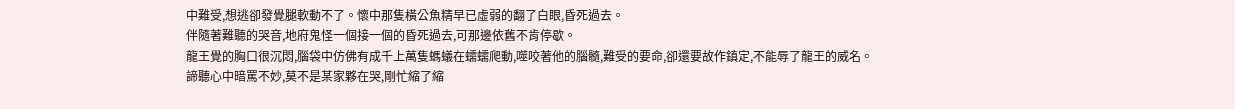中難受,想逃卻發覺腿軟動不了。懷中那隻橫公魚精早已虛弱的翻了白眼,昏死過去。
伴隨著難聽的哭音,地府鬼怪一個接一個的昏死過去,可那邊依舊不肯停歇。
龍王覺的胸口很沉悶,腦袋中仿佛有成千上萬隻螞蟻在蠕蠕爬動,噬咬著他的腦髓,難受的要命,卻還要故作鎮定,不能辱了龍王的威名。
諦聽心中暗罵不妙,莫不是某家夥在哭,剛忙縮了縮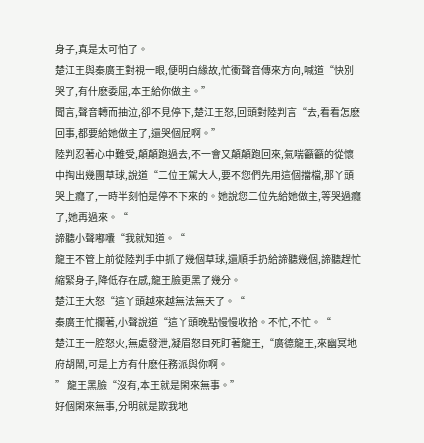身子,真是太可怕了。
楚江王與秦廣王對視一眼,便明白緣故,忙衝聲音傳來方向,喊道“快別哭了,有什麽委屈,本王給你做主。”
聞言,聲音轉而抽泣,卻不見停下,楚江王怒,回頭對陸判言“去,看看怎麽回事,都要給她做主了,還哭個屁啊。”
陸判忍著心中難受,顛顛跑過去,不一會又顛顛跑回來,氣喘籲籲的從懷中掏出幾團草球,說道“二位王駕大人,要不您們先用這個擋檔,那丫頭哭上癮了,一時半刻怕是停不下來的。她說您二位先給她做主,等哭過癮了,她再過來。“
諦聽小聲嘟囔“我就知道。“
龍王不管上前從陸判手中抓了幾個草球,還順手扔給諦聽幾個,諦聽趕忙縮緊身子,降低存在感,龍王臉更黑了幾分。
楚江王大怒“這丫頭越來越無法無天了。“
秦廣王忙攔著,小聲說道“這丫頭晚點慢慢收拾。不忙,不忙。“
楚江王一腔怒火,無處發泄,凝眉怒目死盯著龍王,“廣德龍王,來幽冥地府胡鬧,可是上方有什麽任務派與你啊。
” 龍王黑臉“沒有,本王就是閑來無事。”
好個閑來無事,分明就是欺我地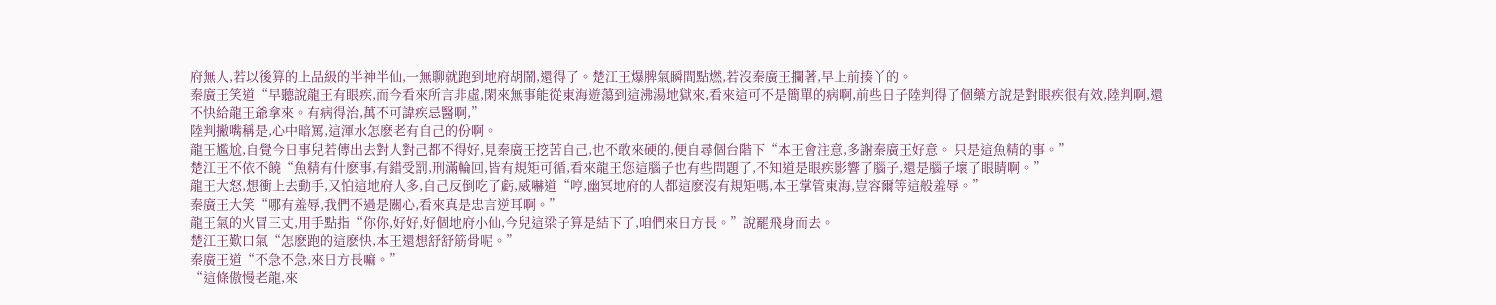府無人,若以後算的上品級的半神半仙,一無聊就跑到地府胡鬧,還得了。楚江王爆脾氣瞬間點燃,若沒秦廣王攔著,早上前揍丫的。
秦廣王笑道“早聽說龍王有眼疾,而今看來所言非虛,閑來無事能從東海遊蕩到這沸湯地獄來,看來這可不是簡單的病啊,前些日子陸判得了個藥方說是對眼疾很有效,陸判啊,還不快給龍王爺拿來。有病得治,萬不可諱疾忌醫啊,”
陸判撇嘴稱是,心中暗罵,這渾水怎麽老有自己的份啊。
龍王尷尬,自覺今日事兒若傳出去對人對己都不得好,見秦廣王挖苦自己,也不敢來硬的,便自尋個台階下“本王會注意,多謝秦廣王好意。 只是這魚精的事。”
楚江王不依不饒“魚精有什麽事,有錯受罰,刑滿輪回,皆有規矩可循,看來龍王您這腦子也有些問題了,不知道是眼疾影響了腦子,還是腦子壞了眼睛啊。”
龍王大怒,想衝上去動手,又怕這地府人多,自己反倒吃了虧,威嚇道“哼,幽冥地府的人都這麽沒有規矩嗎,本王掌管東海,豈容爾等這般羞辱。”
秦廣王大笑“哪有羞辱,我們不過是關心,看來真是忠言逆耳啊。”
龍王氣的火冒三丈,用手點指“你你,好好,好個地府小仙,今兒這梁子算是結下了,咱們來日方長。”說罷飛身而去。
楚江王歎口氣“怎麽跑的這麽快,本王還想舒舒筋骨呢。”
秦廣王道“不急不急,來日方長嘛。”
“這條傲慢老龍,來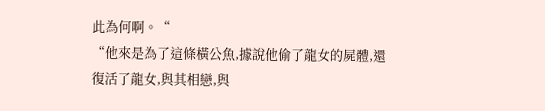此為何啊。“
“他來是為了這條橫公魚,據說他偷了龍女的屍體,還復活了龍女,與其相戀,與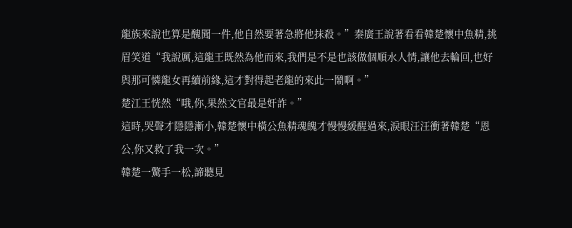龍族來說也算是醜聞一件,他自然要著急將他抹殺。”秦廣王說著看看韓楚懷中魚精,挑眉笑道“我說厲,這龍王既然為他而來,我們是不是也該做個順水人情,讓他去輪回,也好與那可憐龍女再續前緣,這才對得起老龍的來此一鬧啊。”
楚江王恍然“哦,你,果然文官最是奸詐。”
這時,哭聲才隱隱漸小,韓楚懷中橫公魚精魂魄才慢慢緩醒過來,淚眼汪汪衝著韓楚“恩公,你又救了我一次。”
韓楚一驚手一松,諦聽見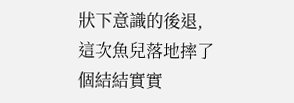狀下意識的後退,這次魚兒落地摔了個結結實實